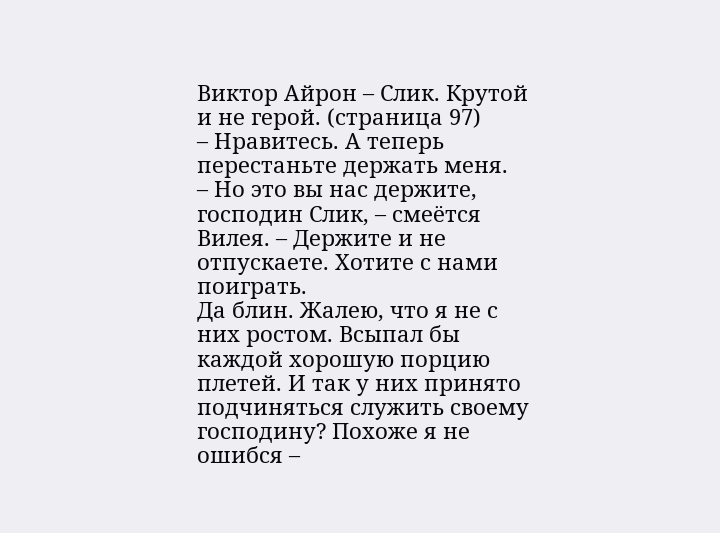Виктор Айрон – Слик. Крутой и не герой. (страница 97)
– Нравитесь. А теперь перестаньте держать меня.
– Но это вы нас держите, господин Слик, – смеётся Вилея. – Держите и не отпускаете. Хотите с нами поиграть.
Да блин. Жалею, что я не с них ростом. Всыпал бы каждой хорошую порцию плетей. И так у них принято подчиняться служить своему господину? Похоже я не ошибся –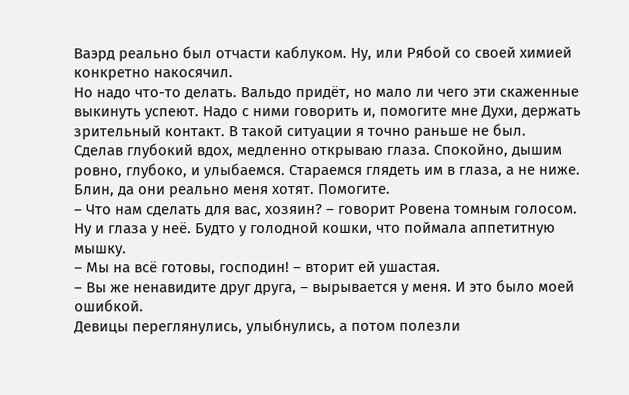Ваэрд реально был отчасти каблуком. Ну, или Рябой со своей химией конкретно накосячил.
Но надо что-то делать. Вальдо придёт, но мало ли чего эти скаженные выкинуть успеют. Надо с ними говорить и, помогите мне Духи, держать зрительный контакт. В такой ситуации я точно раньше не был.
Сделав глубокий вдох, медленно открываю глаза. Спокойно, дышим ровно, глубоко, и улыбаемся. Стараемся глядеть им в глаза, а не ниже. Блин, да они реально меня хотят. Помогите.
– Что нам сделать для вас, хозяин? – говорит Ровена томным голосом. Ну и глаза у неё. Будто у голодной кошки, что поймала аппетитную мышку.
– Мы на всё готовы, господин! – вторит ей ушастая.
– Вы же ненавидите друг друга, – вырывается у меня. И это было моей ошибкой.
Девицы переглянулись, улыбнулись, а потом полезли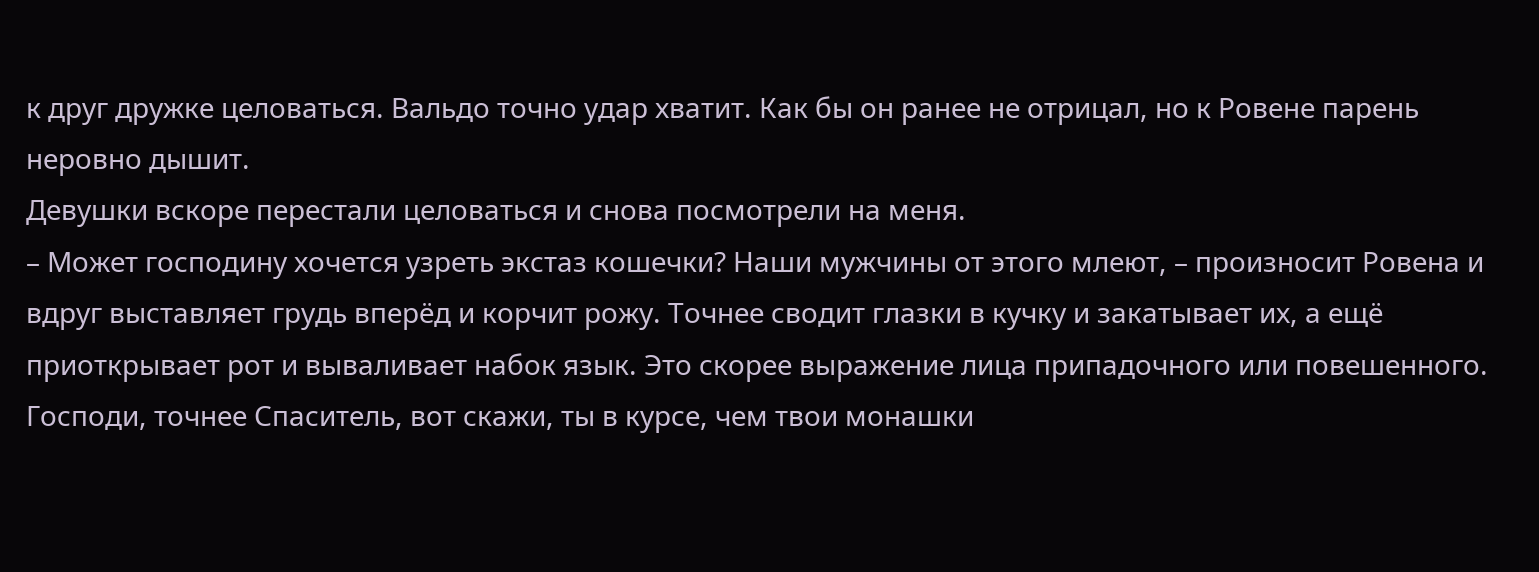к друг дружке целоваться. Вальдо точно удар хватит. Как бы он ранее не отрицал, но к Ровене парень неровно дышит.
Девушки вскоре перестали целоваться и снова посмотрели на меня.
– Может господину хочется узреть экстаз кошечки? Наши мужчины от этого млеют, – произносит Ровена и вдруг выставляет грудь вперёд и корчит рожу. Точнее сводит глазки в кучку и закатывает их, а ещё приоткрывает рот и вываливает набок язык. Это скорее выражение лица припадочного или повешенного. Господи, точнее Спаситель, вот скажи, ты в курсе, чем твои монашки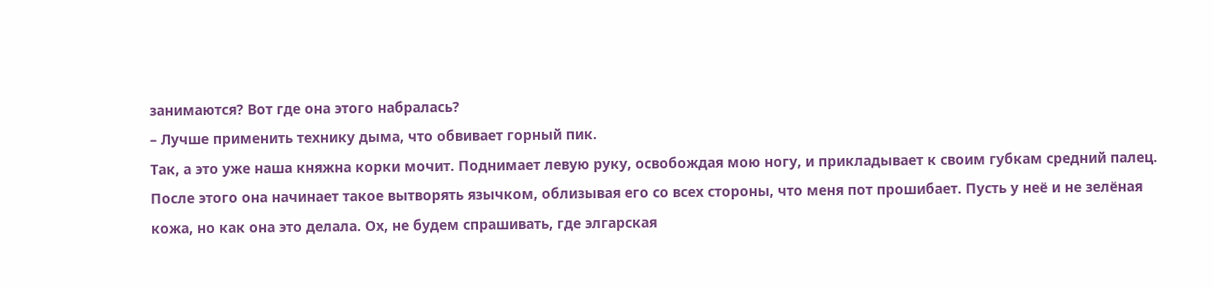занимаются? Вот где она этого набралась?
– Лучше применить технику дыма, что обвивает горный пик.
Так, а это уже наша княжна корки мочит. Поднимает левую руку, освобождая мою ногу, и прикладывает к своим губкам средний палец. После этого она начинает такое вытворять язычком, облизывая его со всех стороны, что меня пот прошибает. Пусть у неё и не зелёная кожа, но как она это делала. Ох, не будем спрашивать, где элгарская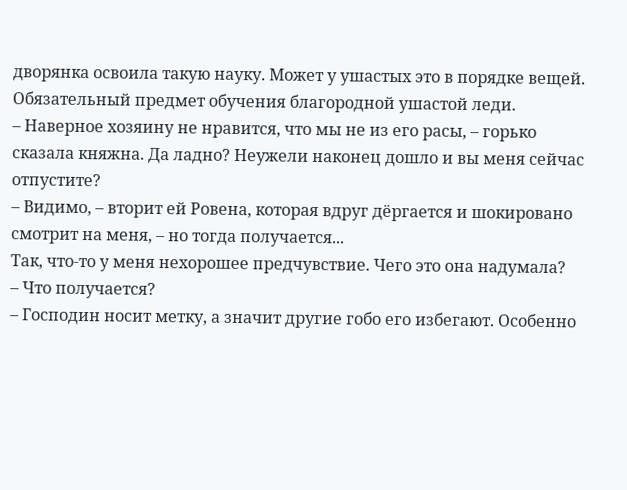дворянка освоила такую науку. Может у ушастых это в порядке вещей. Обязательный предмет обучения благородной ушастой леди.
– Наверное хозяину не нравится, что мы не из его расы, – горько сказала княжна. Да ладно? Неужели наконец дошло и вы меня сейчас отпустите?
– Видимо, – вторит ей Ровена, которая вдруг дёргается и шокировано смотрит на меня, – но тогда получается...
Так, что-то у меня нехорошее предчувствие. Чего это она надумала?
– Что получается?
– Господин носит метку, а значит другие гобо его избегают. Особенно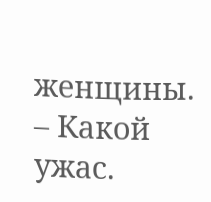женщины.
– Какой ужас.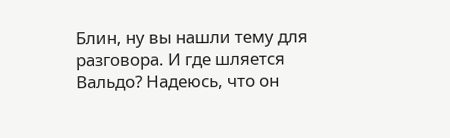Блин, ну вы нашли тему для разговора. И где шляется Вальдо? Надеюсь, что он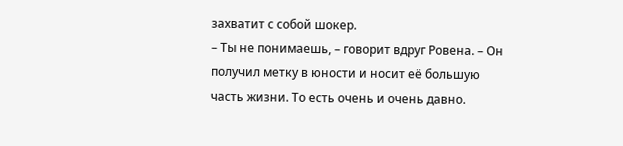захватит с собой шокер.
– Ты не понимаешь, – говорит вдруг Ровена. – Он получил метку в юности и носит её большую часть жизни. То есть очень и очень давно.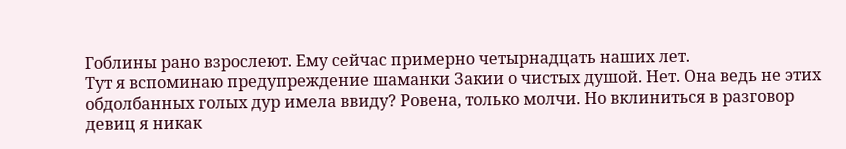Гоблины рано взрослеют. Ему сейчас примерно четырнадцать наших лет.
Тут я вспоминаю предупреждение шаманки Закии о чистых душой. Нет. Она ведь не этих обдолбанных голых дур имела ввиду? Ровена, только молчи. Но вклиниться в разговор девиц я никак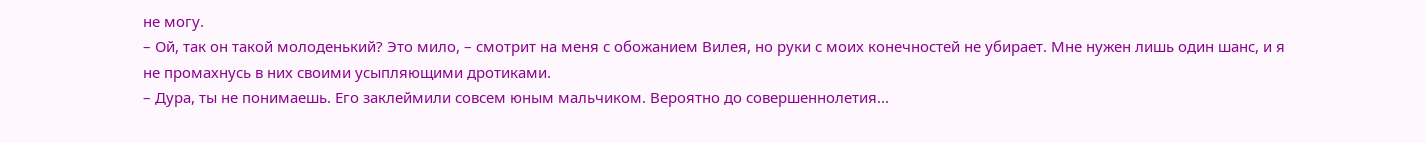не могу.
– Ой, так он такой молоденький? Это мило, – смотрит на меня с обожанием Вилея, но руки с моих конечностей не убирает. Мне нужен лишь один шанс, и я не промахнусь в них своими усыпляющими дротиками.
– Дура, ты не понимаешь. Его заклеймили совсем юным мальчиком. Вероятно до совершеннолетия...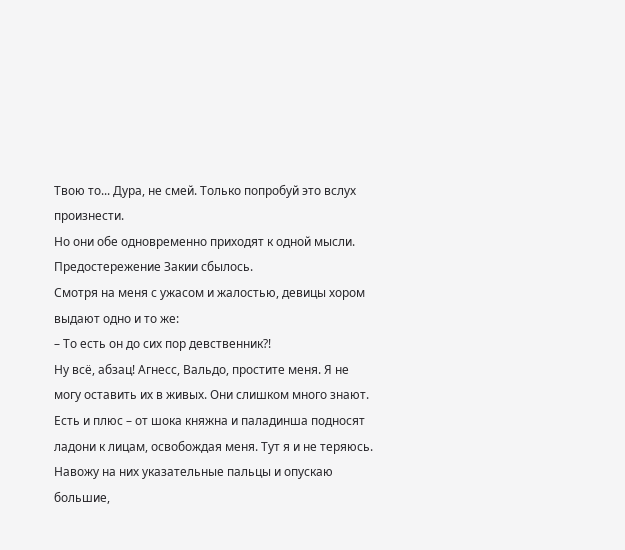Твою то... Дура, не смей. Только попробуй это вслух произнести.
Но они обе одновременно приходят к одной мысли. Предостережение Закии сбылось.
Смотря на меня с ужасом и жалостью, девицы хором выдают одно и то же:
– То есть он до сих пор девственник?!
Ну всё, абзац! Агнесс, Вальдо, простите меня. Я не могу оставить их в живых. Они слишком много знают.
Есть и плюс – от шока княжна и паладинша подносят ладони к лицам, освобождая меня. Тут я и не теряюсь. Навожу на них указательные пальцы и опускаю большие,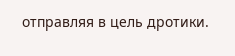отправляя в цель дротики.